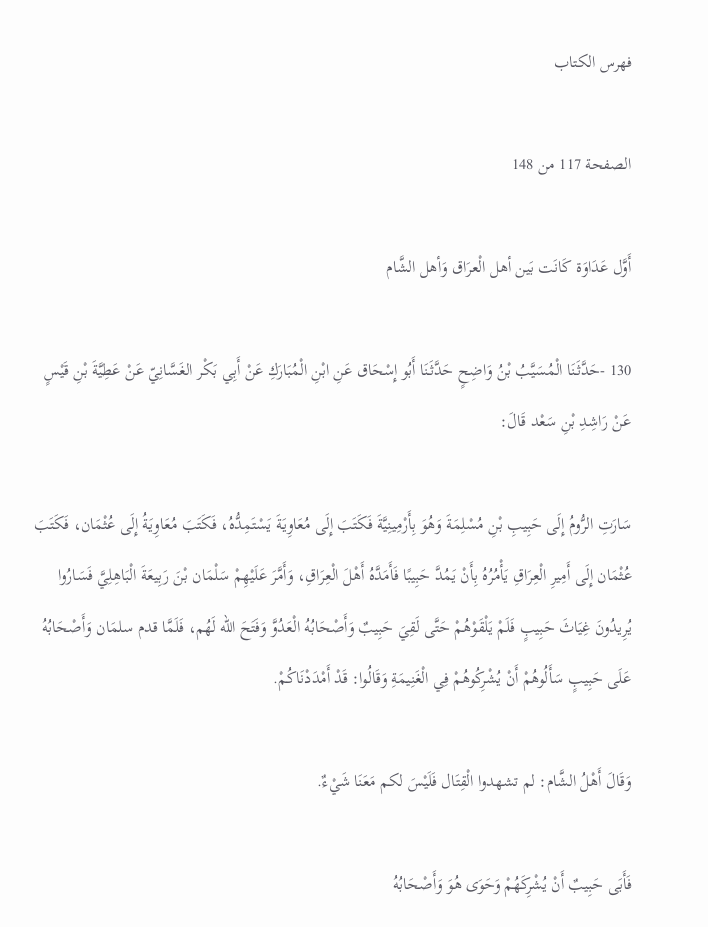فهرس الكتاب

الصفحة 117 من 148

أَوَّل عَدَاوَة كَانَت بَين أهل الْعرَاق وَأهل الشَّام

130 -حَدَّثَنَا الْمُسَيَّبُ بْنُ وَاضِحٍ حَدَّثَنَا أَبُو إِسْحَاق عَنِ ابْنِ الْمُبَارَكِ عَنْ أَبِي بَكْر الغَسَّانِيّ عَنْ عَطِيَّةَ بْنِ قَيْسٍ عَنْ رَاشِدِ بْنِ سَعْد قَالَ:

سَارَتِ الرُّومُ إِلَى حَبِيبِ بْنِ مُسْلِمَةَ وَهُوَ بِأَرْمِينِيَّةَ فَكَتَبَ إِلَى مُعَاوِيَةَ يَسْتَمِدُّهُ، فَكَتَبَ مُعَاوِيَةُ إِلَى عُثْمَان، فَكَتَبَ عُثْمَان إِلَى أَمِيرِ الْعِرَاقِ يَأْمُرُهُ بِأَنْ يَمُدَّ حَبِيبًا فَأَمَدَّهُ أَهْلَ الْعِرَاقِ، وَأَمَّرَ عَلَيْهِمْ سَلْمَان بْنَ رَبِيعَةَ الْبَاهِلِيَّ فَسَارُوا يُرِيدُونَ غِيَاثَ حَبِيبٍ فَلَمْ يَلْقَوْهُمْ حَتَّى لَقِيَ حَبِيبٌ وَأَصْحَابُهُ الْعَدُوَّ وَفَتَحَ الله لَهُم، فَلَمَّا قدم سلمَان وَأَصْحَابُهُ عَلَى حَبِيبٍ سَأَلُوهُمْ أَنْ يُشْرِكُوهُمْ فِي الْغَنِيمَةِ وَقَالُوا: قَدْ أَمْدَدْنَاكُمْ.

وَقَالَ أَهْلُ الشَّام: لم تشهدوا الْقِتَال فَلَيْسَ لكم مَعَنَا شَيْءٌ.

فَأَبَى حَبِيبٌ أَنْ يُشْرِكَهُمْ وَحَوَى هُوَ وَأَصْحَابُهُ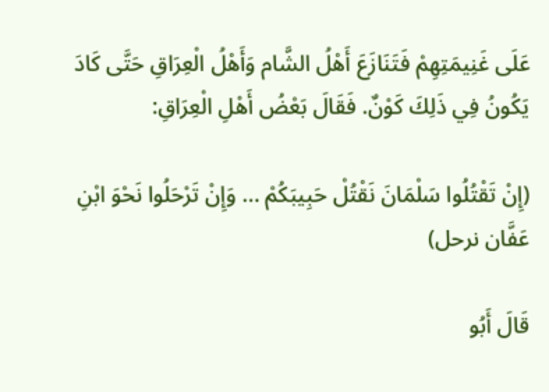عَلَى غَنِيمَتِهِمْ فَتَنَازَعَ أَهْلُ الشَّام وَأَهْلُ الْعِرَاقِ حَتَّى كَادَ يَكُونُ فِي ذَلِكَ كَوْنٌ. فَقَالَ بَعْضُ أَهْلِ الْعِرَاقِ:

(إِنْ تَقْتُلُوا سَلْمَانَ نَقْتُلْ حَبِيبَكُمْ ... وَإِنْ تَرْحَلُوا نَحْوَ ابْنِ عَفَّان نرحل)

قَالَ أَبُو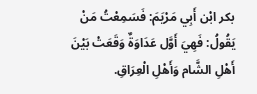بكر ابْن أَبِي مَرْيَمَ: فَسَمِعْتُ مَنْ يَقُولُ: فَهِيَ أَوَّل عَدَاوَةٌ وَقَعَتْ بَيْنَ أَهْلِ الشَّام وَأَهْلِ الْعِرَاقِ.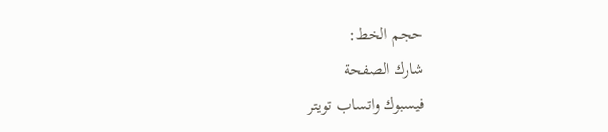حجم الخط:
شارك الصفحة
فيسبوك واتساب تويتر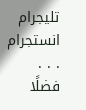تليجرام انستجرام
. . .
فضلًا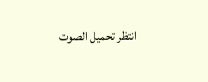انتظر تحميل الصوت